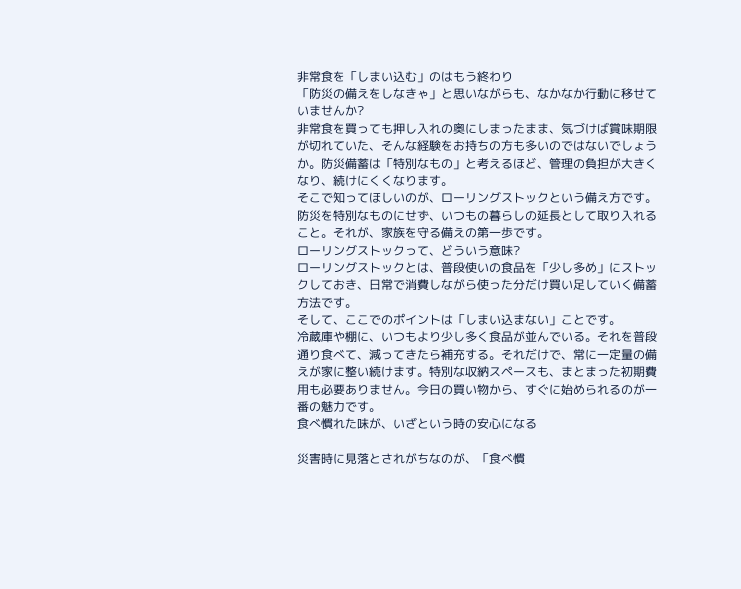非常食を「しまい込む」のはもう終わり
「防災の備えをしなきゃ」と思いながらも、なかなか行動に移せていませんか?
非常食を買っても押し入れの奥にしまったまま、気づけば賞味期限が切れていた、そんな経験をお持ちの方も多いのではないでしょうか。防災備蓄は「特別なもの」と考えるほど、管理の負担が大きくなり、続けにくくなります。
そこで知ってほしいのが、ローリングストックという備え方です。防災を特別なものにせず、いつもの暮らしの延長として取り入れること。それが、家族を守る備えの第一歩です。
ローリングストックって、どういう意味?
ローリングストックとは、普段使いの食品を「少し多め」にストックしておき、日常で消費しながら使った分だけ買い足していく備蓄方法です。
そして、ここでのポイントは「しまい込まない」ことです。
冷蔵庫や棚に、いつもより少し多く食品が並んでいる。それを普段通り食べて、減ってきたら補充する。それだけで、常に一定量の備えが家に整い続けます。特別な収納スペースも、まとまった初期費用も必要ありません。今日の買い物から、すぐに始められるのが一番の魅力です。
食べ慣れた味が、いざという時の安心になる

災害時に見落とされがちなのが、「食べ慣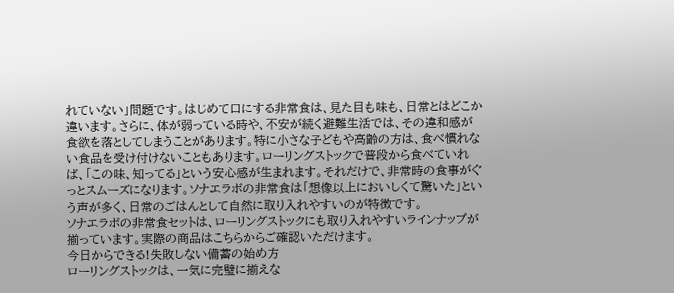れていない」問題です。はじめて口にする非常食は、見た目も味も、日常とはどこか違います。さらに、体が弱っている時や、不安が続く避難生活では、その違和感が食欲を落としてしまうことがあります。特に小さな子どもや高齢の方は、食べ慣れない食品を受け付けないこともあります。ローリングストックで普段から食べていれば、「この味、知ってる」という安心感が生まれます。それだけで、非常時の食事がぐっとスムーズになります。ソナエラボの非常食は「想像以上においしくて驚いた」という声が多く、日常のごはんとして自然に取り入れやすいのが特徴です。
ソナエラボの非常食セットは、ローリングストックにも取り入れやすいラインナップが揃っています。実際の商品はこちらからご確認いただけます。
今日からできる!失敗しない備蓄の始め方
ローリングストックは、一気に完璧に揃えな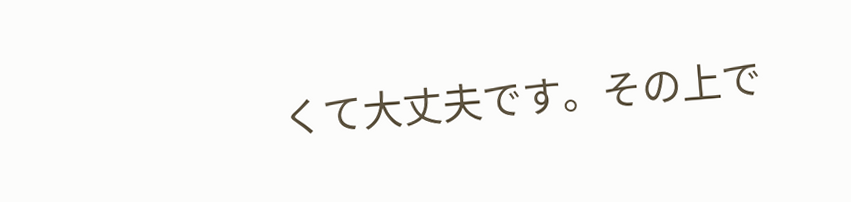くて大丈夫です。その上で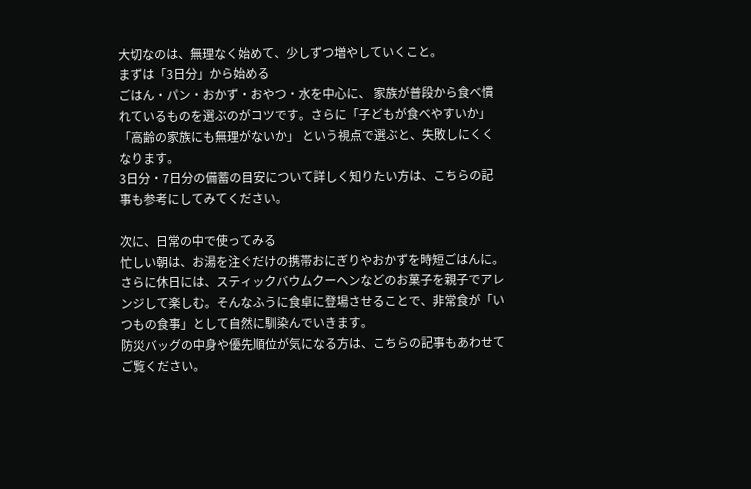大切なのは、無理なく始めて、少しずつ増やしていくこと。
まずは「3日分」から始める
ごはん・パン・おかず・おやつ・水を中心に、 家族が普段から食べ慣れているものを選ぶのがコツです。さらに「子どもが食べやすいか」「高齢の家族にも無理がないか」 という視点で選ぶと、失敗しにくくなります。
3日分・7日分の備蓄の目安について詳しく知りたい方は、こちらの記事も参考にしてみてください。

次に、日常の中で使ってみる
忙しい朝は、お湯を注ぐだけの携帯おにぎりやおかずを時短ごはんに。さらに休日には、スティックバウムクーヘンなどのお菓子を親子でアレンジして楽しむ。そんなふうに食卓に登場させることで、非常食が「いつもの食事」として自然に馴染んでいきます。
防災バッグの中身や優先順位が気になる方は、こちらの記事もあわせてご覧ください。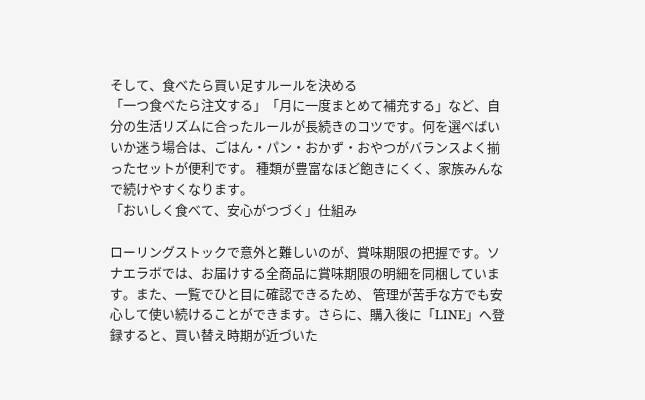そして、食べたら買い足すルールを決める
「一つ食べたら注文する」「月に一度まとめて補充する」など、自分の生活リズムに合ったルールが長続きのコツです。何を選べばいいか迷う場合は、ごはん・パン・おかず・おやつがバランスよく揃ったセットが便利です。 種類が豊富なほど飽きにくく、家族みんなで続けやすくなります。
「おいしく食べて、安心がつづく」仕組み

ローリングストックで意外と難しいのが、賞味期限の把握です。ソナエラボでは、お届けする全商品に賞味期限の明細を同梱しています。また、一覧でひと目に確認できるため、 管理が苦手な方でも安心して使い続けることができます。さらに、購入後に「LINE」へ登録すると、買い替え時期が近づいた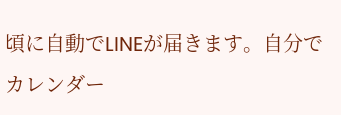頃に自動でLINEが届きます。自分でカレンダー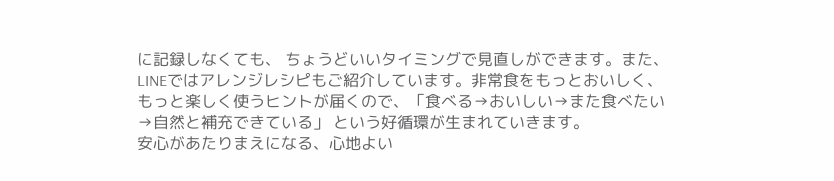に記録しなくても、 ちょうどいいタイミングで見直しができます。また、LINEではアレンジレシピもご紹介しています。非常食をもっとおいしく、もっと楽しく使うヒントが届くので、「食べる→おいしい→また食べたい→自然と補充できている」 という好循環が生まれていきます。
安心があたりまえになる、心地よい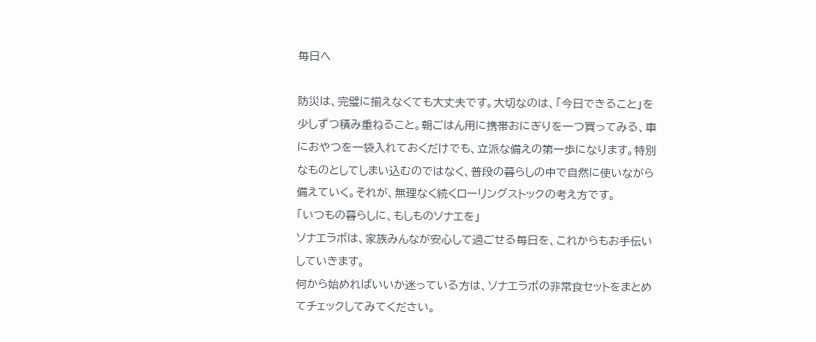毎日へ

防災は、完璧に揃えなくても大丈夫です。大切なのは、「今日できること」を少しずつ積み重ねること。朝ごはん用に携帯おにぎりを一つ買ってみる、車におやつを一袋入れておくだけでも、立派な備えの第一歩になります。特別なものとしてしまい込むのではなく、普段の暮らしの中で自然に使いながら備えていく。それが、無理なく続くローリングストックの考え方です。
「いつもの暮らしに、もしものソナエを」
ソナエラボは、家族みんなが安心して過ごせる毎日を、これからもお手伝いしていきます。
何から始めればいいか迷っている方は、ソナエラボの非常食セットをまとめてチェックしてみてください。